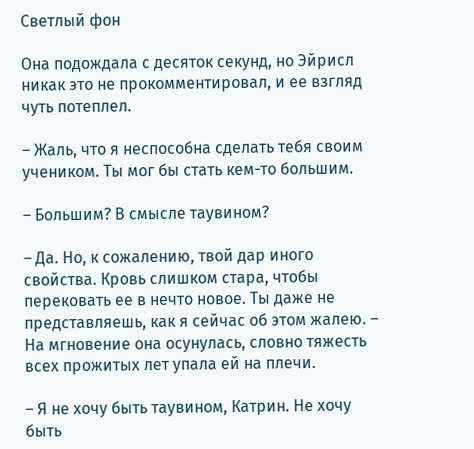Светлый фон

Она подождала с десяток секунд, но Эйрисл никак это не прокомментировал, и ее взгляд чуть потеплел.

– Жаль, что я неспособна сделать тебя своим учеником. Ты мог бы стать кем-то большим.

– Большим? В смысле таувином?

– Да. Но, к сожалению, твой дар иного свойства. Кровь слишком стара, чтобы перековать ее в нечто новое. Ты даже не представляешь, как я сейчас об этом жалею. – На мгновение она осунулась, словно тяжесть всех прожитых лет упала ей на плечи.

– Я не хочу быть таувином, Катрин. Не хочу быть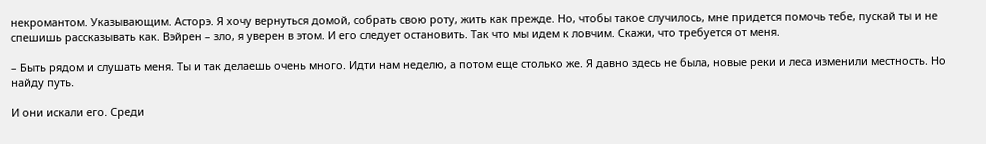некромантом. Указывающим. Асторэ. Я хочу вернуться домой, собрать свою роту, жить как прежде. Но, чтобы такое случилось, мне придется помочь тебе, пускай ты и не спешишь рассказывать как. Вэйрен – зло, я уверен в этом. И его следует остановить. Так что мы идем к ловчим. Скажи, что требуется от меня.

– Быть рядом и слушать меня. Ты и так делаешь очень много. Идти нам неделю, а потом еще столько же. Я давно здесь не была, новые реки и леса изменили местность. Но найду путь.

И они искали его. Среди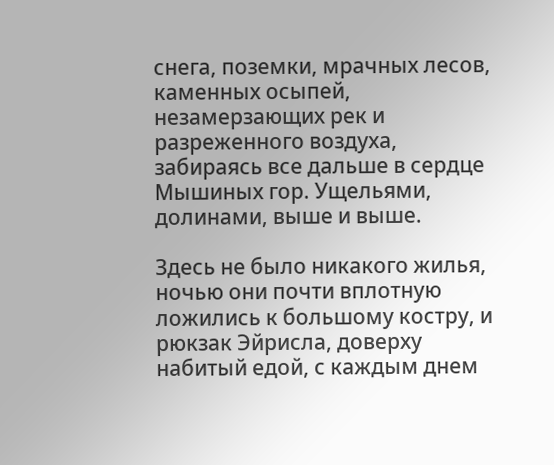снега, поземки, мрачных лесов, каменных осыпей, незамерзающих рек и разреженного воздуха, забираясь все дальше в сердце Мышиных гор. Ущельями, долинами, выше и выше.

Здесь не было никакого жилья, ночью они почти вплотную ложились к большому костру, и рюкзак Эйрисла, доверху набитый едой, с каждым днем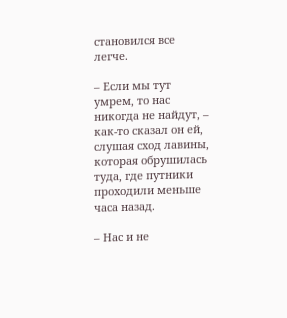становился все легче.

– Если мы тут умрем, то нас никогда не найдут, – как-то сказал он ей, слушая сход лавины, которая обрушилась туда, где путники проходили меньше часа назад.

– Нас и не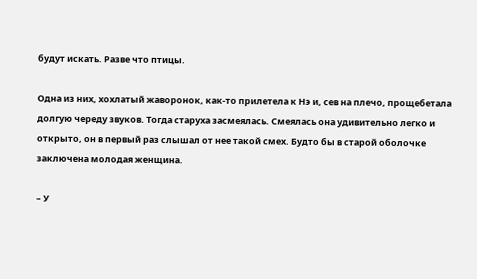будут искать. Разве что птицы.

Одна из них, хохлатый жаворонок, как-то прилетела к Нэ и, сев на плечо, прощебетала долгую череду звуков. Тогда старуха засмеялась. Смеялась она удивительно легко и открыто, он в первый раз слышал от нее такой смех. Будто бы в старой оболочке заключена молодая женщина.

– У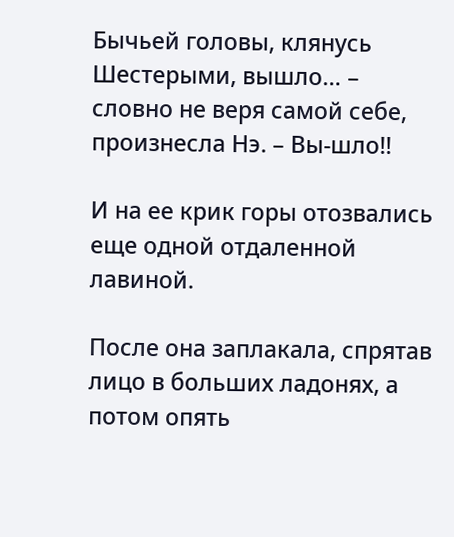Бычьей головы, клянусь Шестерыми, вышло… – словно не веря самой себе, произнесла Нэ. – Вы-шло!!

И на ее крик горы отозвались еще одной отдаленной лавиной.

После она заплакала, спрятав лицо в больших ладонях, а потом опять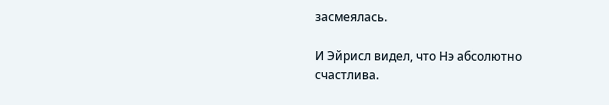засмеялась.

И Эйрисл видел, что Нэ абсолютно счастлива.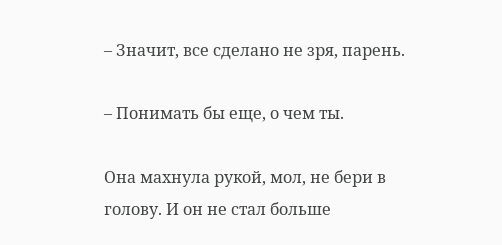– Значит, все сделано не зря, парень.

– Понимать бы еще, о чем ты.

Она махнула рукой, мол, не бери в голову. И он не стал больше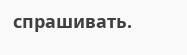спрашивать.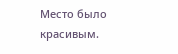Место было красивым.